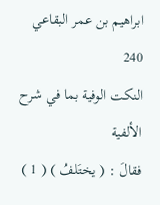ابراهيم بن عمر البقاعي
240
النكت الوفية بما في شرح الألفية
فقالَ : ( يختَلفُ ) ( 1 )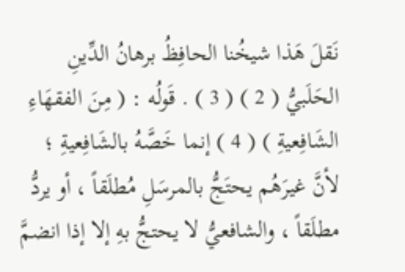نَقلَ هَذا شيخُنا الحافِظُ برهانُ الدِّينِ الحَلَبيُّ ( 2 ) ( 3 ) . قَولُه : ( مِنَ الفقهَاءِ الشَافِعيةِ ) ( 4 ) إنما خَصَّهُ بالشَافِعيةِ ؛ لأنَّ غيرَهُم يحتَجُّ بالمرسَلِ مُطلَقاً ، أو يردُّ مطلَقاً ، والشافعيُّ لا يحتجُّ بهِ إلا إذا انضمَّ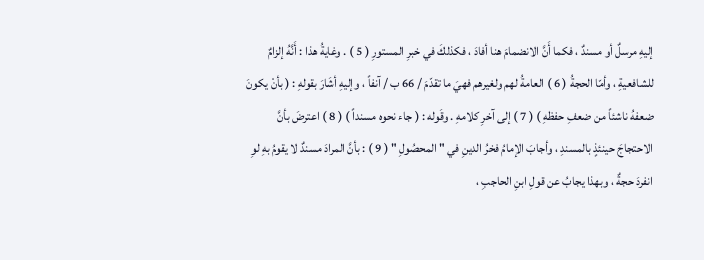إليهِ مرسلٌ أو مسندٌ ، فكما أَنَّ الانضمامَ هنا أفادَ ، فكذلكَ في خبرِ المستورِ ( 5 ) . وغايةُ هذا : أَنَّهُ إلزامٌ للشافعيةِ ، وأمّا الحجةُ ( 6 ) العامةُ لهم ولغيرهم فهيَ ما تقدّمَ / 66 ب / آنفاً ، وإليهِ أشَارَ بقولهِ : ( بأنْ يكونَ ضعفهُ ناشئاً من ضعفِ حفظهِ ) ( 7 ) إلى آخرِ كلامهِ . وقَوله : ( جاء نحوه مسنداً ) ( 8 ) اعترضَ بأنَّ الاحتجاجَ حينئذٍ بالمسندِ ، وأجابَ الإمامُ فخرُ الدينِ في " المحصُولِ " ( 9 ) : بأنَّ المرادَ مسندٌ لا يقومُ بهِ لوِ انفردَ حجةٌ ، وبهذا يجابُ عن قولِ ابنِ الحاجبِ ،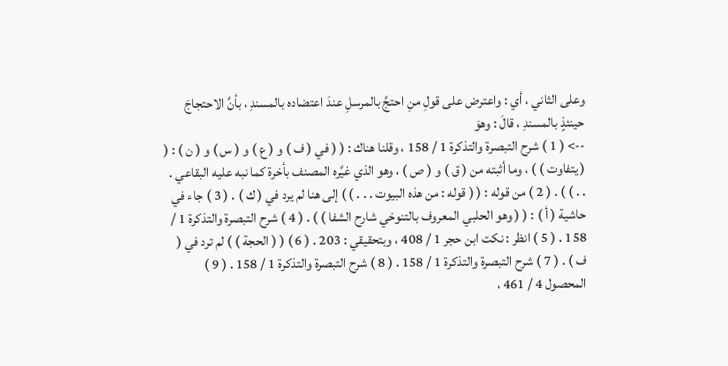وعلى الثاني ، أي : واعترض على قولِ منِ احتجَّ بالمرسلِ عندَ اعتضاده بالمسندِ ، بأنَّ الاحتجاجَ حينئذٍ بالمسندِ ، قالَ : وهوَ
--> ( 1 ) شرح التبصرة والتذكرة 1 / 158 ، وقلنا هناك : ( ( في ( ف ) و ( ع ) و ( س ) و ( ن ) : ( ( يتفاوت ) ) ، وما أثبته من ( ق ) و ( ص ) ، وهو الذي غيَّره المصنف بأخرة كما نبه عليه البقاعي . . . ) ) . ( 2 ) من قوله : ( ( قوله : من هذه البيوت . . . ) ) إلى هنا لم يرد في ( ك ) . ( 3 ) جاء في حاشية ( أ ) : ( ( وهو الحلبي المعروف بالتنوخي شارح الشفا ) ) . ( 4 ) شرح التبصرة والتذكرة 1 / 158 . ( 5 ) انظر : نكت ابن حجر 1 / 408 ، وبتحقيقي : 203 . ( 6 ) ( ( الحجة ) ) لم ترد في ( ف ) . ( 7 ) شرح التبصرة والتذكرة 1 / 158 . ( 8 ) شرح التبصرة والتذكرة 1 / 158 . ( 9 ) المحصول 4 / 461 ،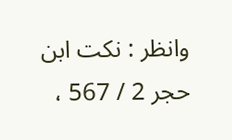وانظر : نكت ابن حجر 2 / 567 ،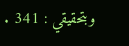وبتحقيقي : 341 .